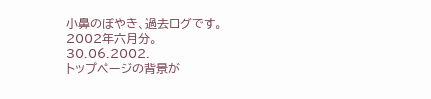小鼻のぼやき、過去ログです。
2002年六月分。
30.06.2002.
トップページの背景が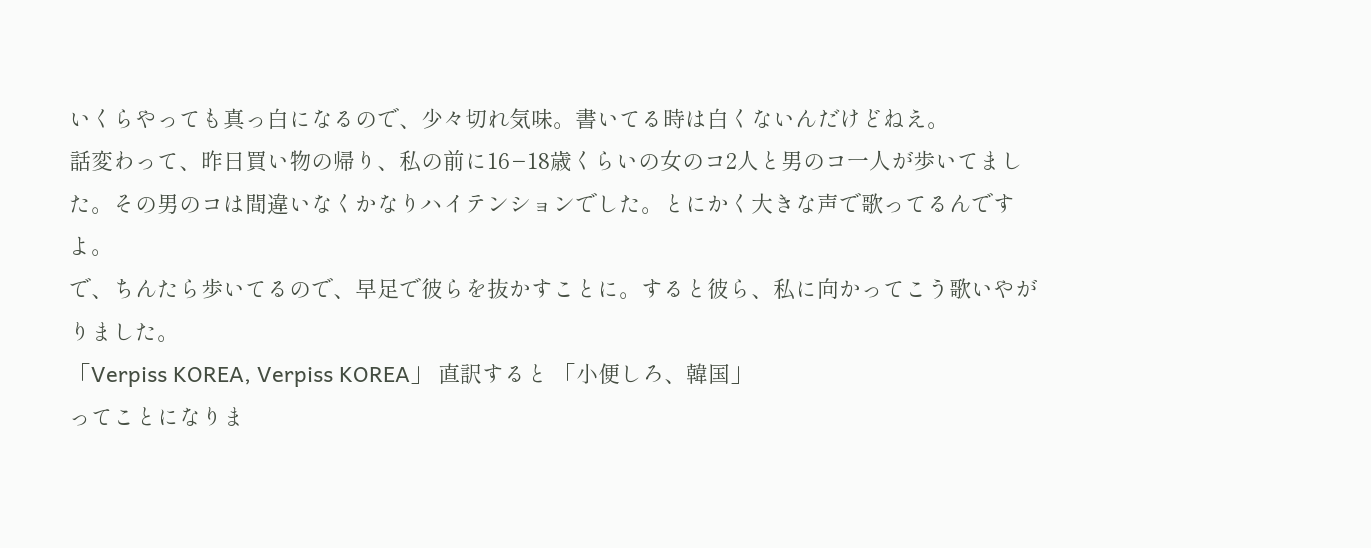いくらやっても真っ白になるので、少々切れ気味。書いてる時は白くないんだけどねえ。
話変わって、昨日買い物の帰り、私の前に16−18歳くらいの女のコ2人と男のコ一人が歩いてました。その男のコは間違いなくかなりハイテンションでした。とにかく大きな声で歌ってるんですよ。
で、ちんたら歩いてるので、早足で彼らを抜かすことに。すると彼ら、私に向かってこう歌いやがりました。
「Verpiss KOREA, Verpiss KOREA」 直訳すると 「小便しろ、韓国」
ってことになりま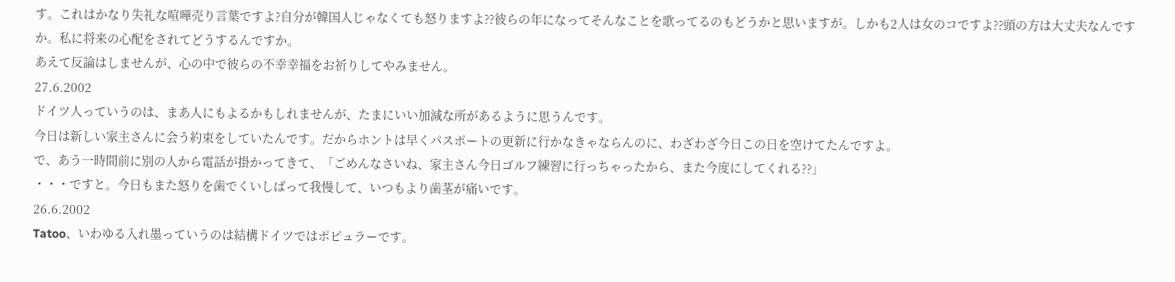す。これはかなり失礼な喧嘩売り言葉ですよ?自分が韓国人じゃなくても怒りますよ??彼らの年になってそんなことを歌ってるのもどうかと思いますが。しかも2人は女のコですよ??頭の方は大丈夫なんですか。私に将来の心配をされてどうするんですか。
あえて反論はしませんが、心の中で彼らの不幸幸福をお祈りしてやみません。
27.6.2002
ドイツ人っていうのは、まあ人にもよるかもしれませんが、たまにいい加減な所があるように思うんです。
今日は新しい家主さんに会う約束をしていたんです。だからホントは早くパスポートの更新に行かなきゃならんのに、わざわざ今日この日を空けてたんですよ。
で、あう一時間前に別の人から電話が掛かってきて、「ごめんなさいね、家主さん今日ゴルフ練習に行っちゃったから、また今度にしてくれる??」
・・・ですと。今日もまた怒りを歯でくいしばって我慢して、いつもより歯茎が痛いです。
26.6.2002
Tatoo、いわゆる入れ墨っていうのは結構ドイツではポピュラーです。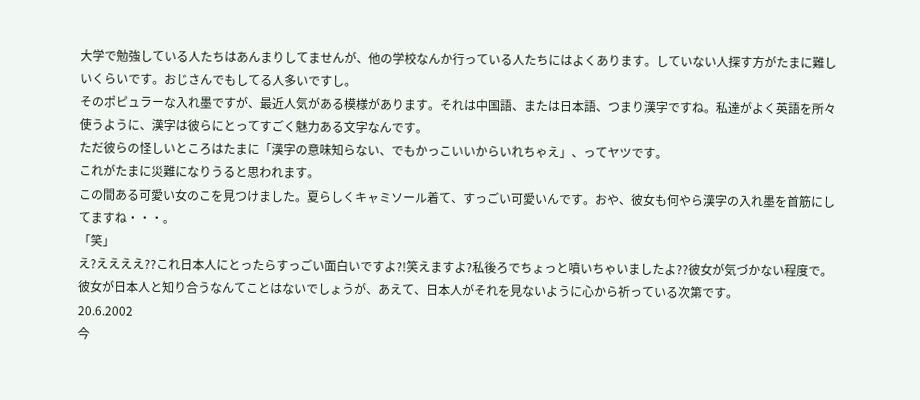大学で勉強している人たちはあんまりしてませんが、他の学校なんか行っている人たちにはよくあります。していない人探す方がたまに難しいくらいです。おじさんでもしてる人多いですし。
そのポピュラーな入れ墨ですが、最近人気がある模様があります。それは中国語、または日本語、つまり漢字ですね。私達がよく英語を所々使うように、漢字は彼らにとってすごく魅力ある文字なんです。
ただ彼らの怪しいところはたまに「漢字の意味知らない、でもかっこいいからいれちゃえ」、ってヤツです。
これがたまに災難になりうると思われます。
この間ある可愛い女のこを見つけました。夏らしくキャミソール着て、すっごい可愛いんです。おや、彼女も何やら漢字の入れ墨を首筋にしてますね・・・。
「笑」
え?ええええ??これ日本人にとったらすっごい面白いですよ?!笑えますよ?私後ろでちょっと噴いちゃいましたよ??彼女が気づかない程度で。
彼女が日本人と知り合うなんてことはないでしょうが、あえて、日本人がそれを見ないように心から祈っている次第です。
20.6.2002
今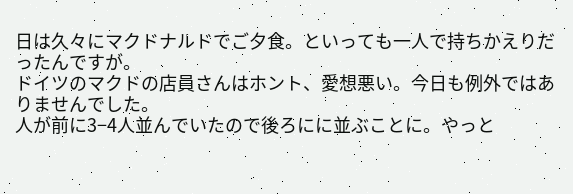日は久々にマクドナルドでご夕食。といっても一人で持ちかえりだったんですが。
ドイツのマクドの店員さんはホント、愛想悪い。今日も例外ではありませんでした。
人が前に3−4人並んでいたので後ろにに並ぶことに。やっと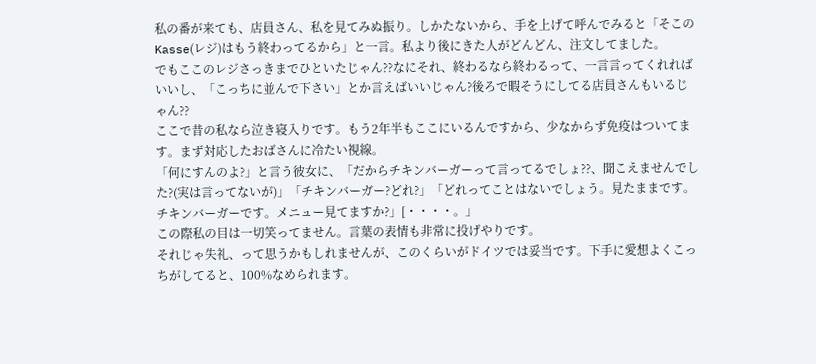私の番が来ても、店員さん、私を見てみぬ振り。しかたないから、手を上げて呼んでみると「そこのKasse(レジ)はもう終わってるから」と一言。私より後にきた人がどんどん、注文してました。
でもここのレジさっきまでひといたじゃん??なにそれ、終わるなら終わるって、一言言ってくれればいいし、「こっちに並んで下さい」とか言えばいいじゃん?後ろで暇そうにしてる店員さんもいるじゃん??
ここで昔の私なら泣き寝入りです。もう2年半もここにいるんですから、少なからず免疫はついてます。まず対応したおばさんに冷たい視線。
「何にすんのよ?」と言う彼女に、「だからチキンバーガーって言ってるでしょ??、聞こえませんでした?(実は言ってないが)」「チキンバーガー?どれ?」「どれってことはないでしょう。見たままです。チキンバーガーです。メニュー見てますか?」[・・・・。」
この際私の目は一切笑ってません。言葉の表情も非常に投げやりです。
それじゃ失礼、って思うかもしれませんが、このくらいがドイツでは妥当です。下手に愛想よくこっちがしてると、100%なめられます。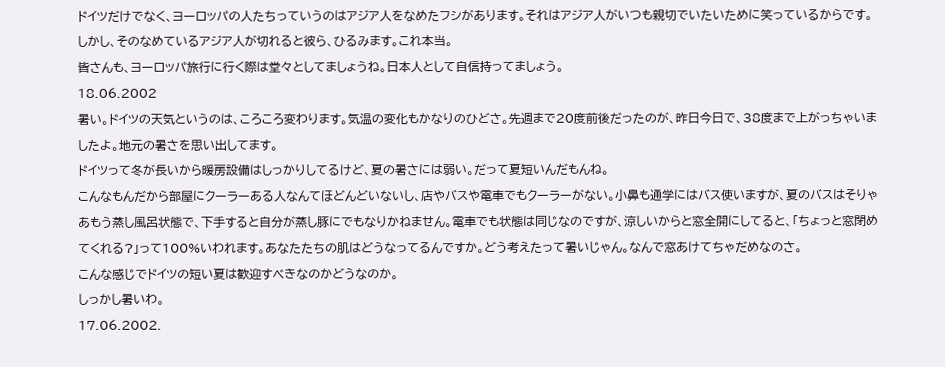ドイツだけでなく、ヨーロッパの人たちっていうのはアジア人をなめたフシがあります。それはアジア人がいつも親切でいたいために笑っているからです。
しかし、そのなめているアジア人が切れると彼ら、ひるみます。これ本当。
皆さんも、ヨーロッパ旅行に行く際は堂々としてましょうね。日本人として自信持ってましょう。
18.06.2002
暑い。ドイツの天気というのは、ころころ変わります。気温の変化もかなりのひどさ。先週まで20度前後だったのが、昨日今日で、38度まで上がっちゃいましたよ。地元の暑さを思い出してます。
ドイツって冬が長いから暖房設備はしっかりしてるけど、夏の暑さには弱い。だって夏短いんだもんね。
こんなもんだから部屋にクーラーある人なんてほどんどいないし、店やバスや電車でもクーラーがない。小鼻も通学にはバス使いますが、夏のバスはそりゃあもう蒸し風呂状態で、下手すると自分が蒸し豚にでもなりかねません。電車でも状態は同じなのですが、涼しいからと窓全開にしてると、「ちょっと窓閉めてくれる?」って100%いわれます。あなたたちの肌はどうなってるんですか。どう考えたって暑いじゃん。なんで窓あけてちゃだめなのさ。
こんな感じでドイツの短い夏は歓迎すべきなのかどうなのか。
しっかし暑いわ。
17.06.2002.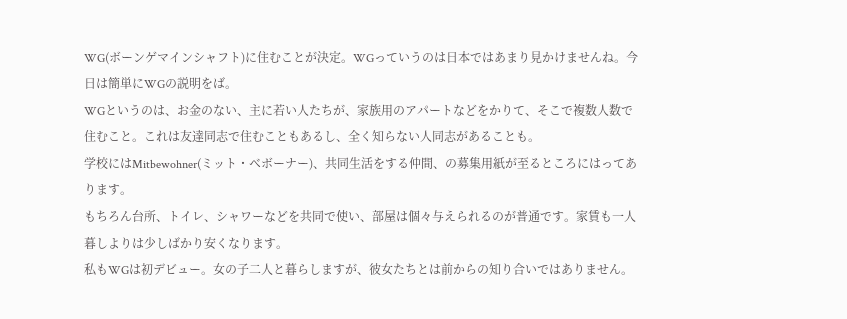WG(ボーンゲマインシャフト)に住むことが決定。WGっていうのは日本ではあまり見かけませんね。今日は簡単にWGの説明をば。
WGというのは、お金のない、主に若い人たちが、家族用のアパートなどをかりて、そこで複数人数で住むこと。これは友達同志で住むこともあるし、全く知らない人同志があることも。
学校にはMitbewohner(ミット・ベボーナー)、共同生活をする仲間、の募集用紙が至るところにはってあります。
もちろん台所、トイレ、シャワーなどを共同で使い、部屋は個々与えられるのが普通です。家賃も一人暮しよりは少しばかり安くなります。
私もWGは初デビュー。女の子二人と暮らしますが、彼女たちとは前からの知り合いではありません。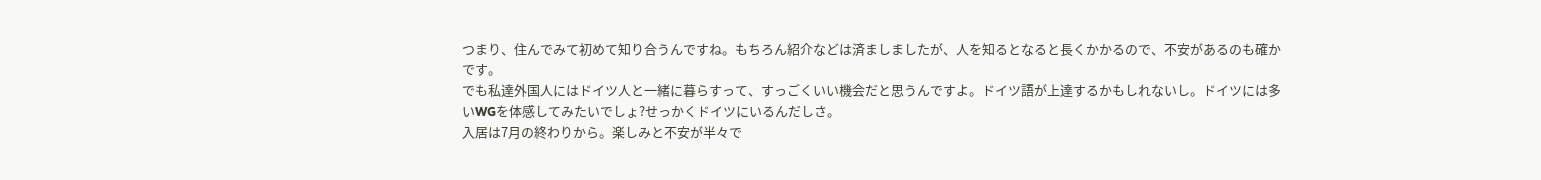つまり、住んでみて初めて知り合うんですね。もちろん紹介などは済ましましたが、人を知るとなると長くかかるので、不安があるのも確かです。
でも私達外国人にはドイツ人と一緒に暮らすって、すっごくいい機会だと思うんですよ。ドイツ語が上達するかもしれないし。ドイツには多いWGを体感してみたいでしょ?せっかくドイツにいるんだしさ。
入居は7月の終わりから。楽しみと不安が半々で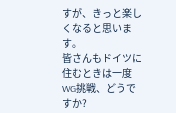すが、きっと楽しくなると思います。
皆さんもドイツに住むときは一度WG挑戦、どうですか?